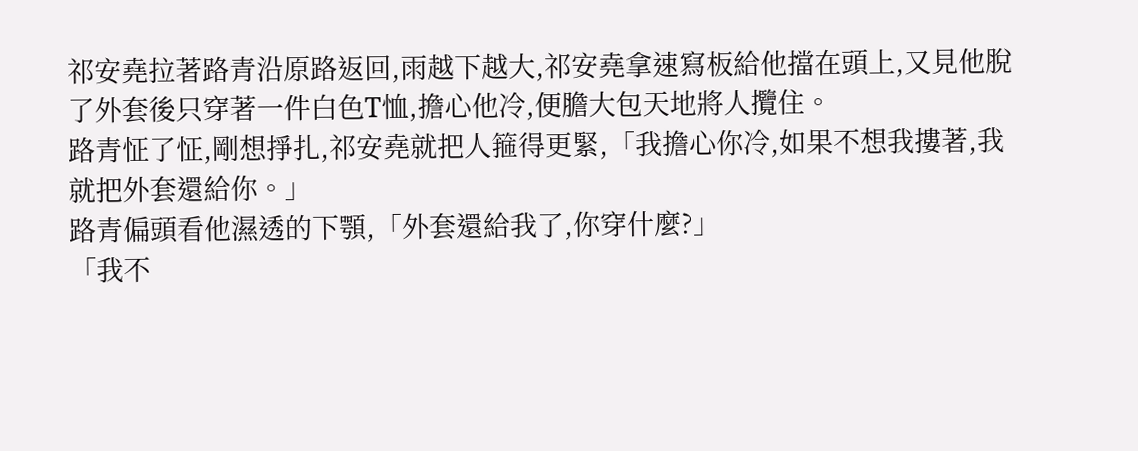祁安堯拉著路青沿原路返回,雨越下越大,祁安堯拿速寫板給他擋在頭上,又見他脫了外套後只穿著一件白色T恤,擔心他冷,便膽大包天地將人攬住。
路青怔了怔,剛想掙扎,祁安堯就把人箍得更緊,「我擔心你冷,如果不想我摟著,我就把外套還給你。」
路青偏頭看他濕透的下顎,「外套還給我了,你穿什麼?」
「我不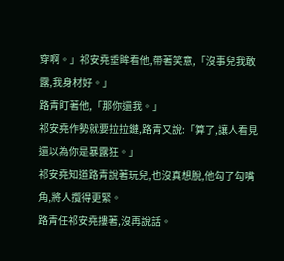穿啊。」祁安堯垂眸看他,帶著笑意,「沒事兒我敢露,我身材好。」
路青盯著他,「那你還我。」
祁安堯作勢就要拉拉鏈,路青又說:「算了,讓人看見還以為你是暴露狂。」
祁安堯知道路青說著玩兒,也沒真想脫,他勾了勾嘴角,將人攬得更緊。
路青任祁安堯摟著,沒再說話。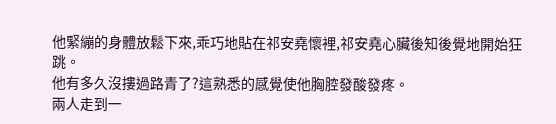他緊繃的身體放鬆下來,乖巧地貼在祁安堯懷裡,祁安堯心臟後知後覺地開始狂跳。
他有多久沒摟過路青了?這熟悉的感覺使他胸腔發酸發疼。
兩人走到一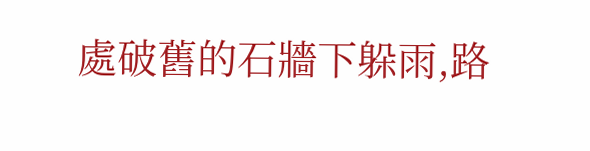處破舊的石牆下躲雨,路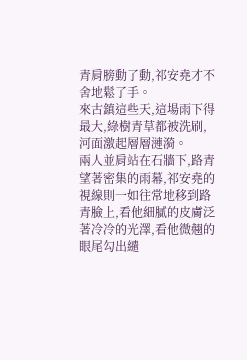青肩膀動了動,祁安堯才不舍地鬆了手。
來古鎮這些天,這場雨下得最大,綠樹青草都被洗刷,河面激起層層漣漪。
兩人並肩站在石牆下,路青望著密集的雨幕,祁安堯的視線則一如往常地移到路青臉上,看他細膩的皮膚泛著冷冷的光澤,看他微翹的眼尾勾出繾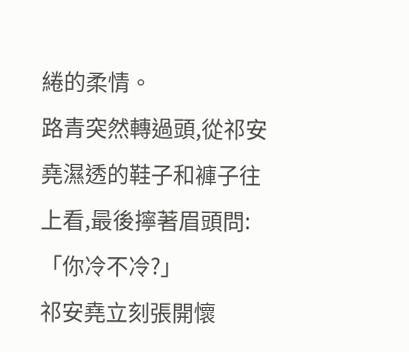綣的柔情。
路青突然轉過頭,從祁安堯濕透的鞋子和褲子往上看,最後擰著眉頭問:「你冷不冷?」
祁安堯立刻張開懷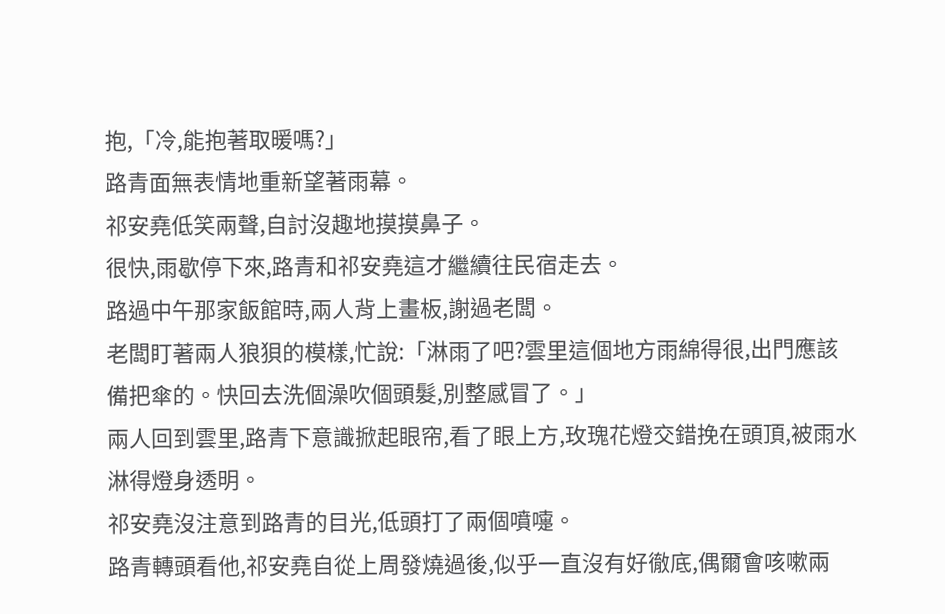抱,「冷,能抱著取暖嗎?」
路青面無表情地重新望著雨幕。
祁安堯低笑兩聲,自討沒趣地摸摸鼻子。
很快,雨歇停下來,路青和祁安堯這才繼續往民宿走去。
路過中午那家飯館時,兩人背上畫板,謝過老闆。
老闆盯著兩人狼狽的模樣,忙說:「淋雨了吧?雲里這個地方雨綿得很,出門應該備把傘的。快回去洗個澡吹個頭髮,別整感冒了。」
兩人回到雲里,路青下意識掀起眼帘,看了眼上方,玫瑰花燈交錯挽在頭頂,被雨水淋得燈身透明。
祁安堯沒注意到路青的目光,低頭打了兩個噴嚏。
路青轉頭看他,祁安堯自從上周發燒過後,似乎一直沒有好徹底,偶爾會咳嗽兩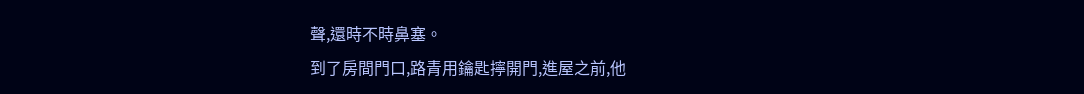聲,還時不時鼻塞。
到了房間門口,路青用鑰匙擰開門,進屋之前,他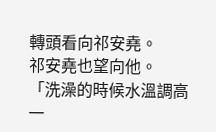轉頭看向祁安堯。
祁安堯也望向他。
「洗澡的時候水溫調高一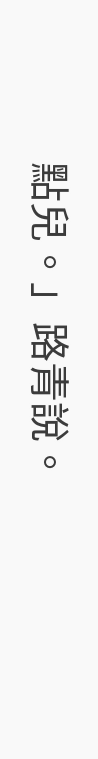點兒。」路青說。